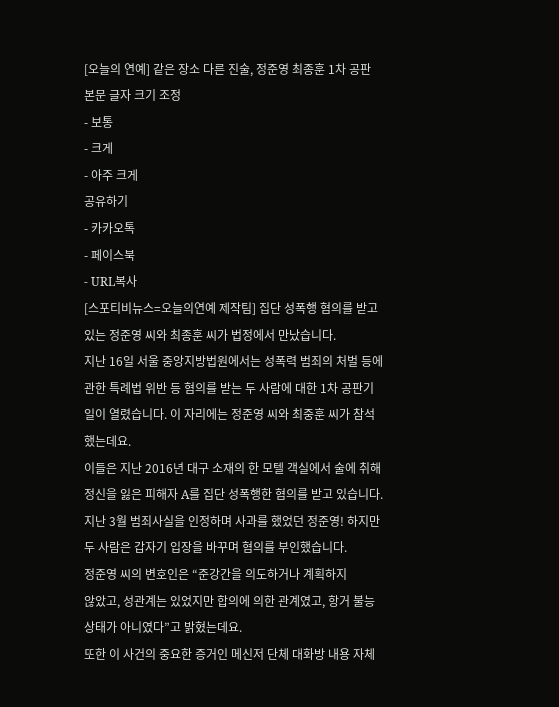[오늘의 연예] 같은 장소 다른 진술, 정준영 최종훈 1차 공판
본문 글자 크기 조정
- 보통
- 크게
- 아주 크게
공유하기
- 카카오톡
- 페이스북
- URL복사
[스포티비뉴스=오늘의연예 제작팀] 집단 성폭행 혐의를 받고 있는 정준영 씨와 최종훈 씨가 법정에서 만났습니다.
지난 16일 서울 중앙지방법원에서는 성폭력 범죄의 처벌 등에 관한 특례법 위반 등 혐의를 받는 두 사람에 대한 1차 공판기일이 열렸습니다. 이 자리에는 정준영 씨와 최중훈 씨가 참석했는데요.
이들은 지난 2016년 대구 소재의 한 모텔 객실에서 술에 취해 정신을 잃은 피해자 A를 집단 성폭행한 혐의를 받고 있습니다.
지난 3월 범죄사실을 인정하며 사과를 했었던 정준영! 하지만 두 사람은 갑자기 입장을 바꾸며 혐의를 부인했습니다.
정준영 씨의 변호인은 “준강간을 의도하거나 계획하지
않았고, 성관계는 있었지만 합의에 의한 관계였고, 항거 불능
상태가 아니였다”고 밝혔는데요.
또한 이 사건의 중요한 증거인 메신저 단체 대화방 내용 자체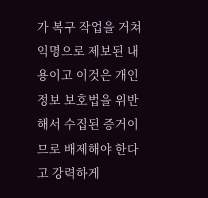가 복구 작업을 거쳐 익명으로 제보된 내용이고 이것은 개인정보 보호법을 위반해서 수집된 증거이므로 배제해야 한다고 강력하게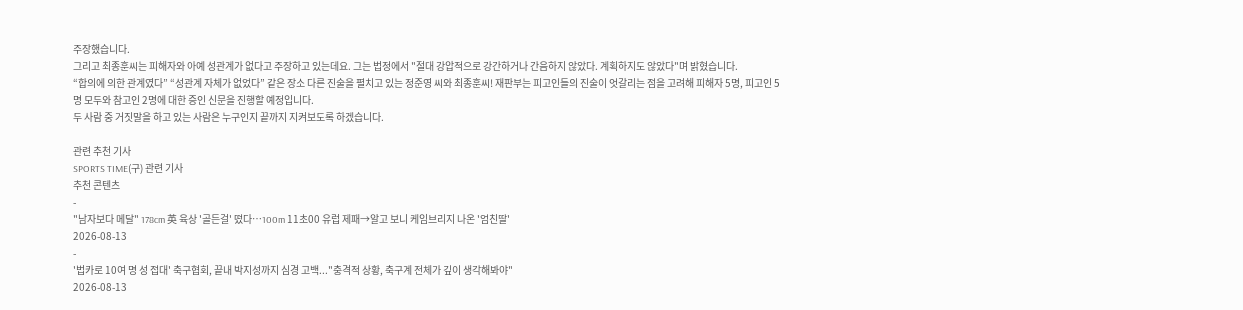주장했습니다.
그리고 최종훈씨는 피해자와 아예 성관계가 없다고 주장하고 있는데요. 그는 법정에서 "절대 강압적으로 강간하거나 간음하지 않았다. 계획하지도 않았다"며 밝혔습니다.
“합의에 의한 관계였다” “성관계 자체가 없었다” 같은 장소 다른 진술을 펼치고 있는 정준영 씨와 최종훈씨! 재판부는 피고인들의 진술이 엇갈리는 점을 고려해 피해자 5명, 피고인 5명 모두와 참고인 2명에 대한 증인 신문을 진행할 예정입니다.
두 사람 중 거짓말을 하고 있는 사람은 누구인지 끝까지 지켜보도록 하겠습니다.

관련 추천 기사
SPORTS TIME(구) 관련 기사
추천 콘텐츠
-
"남자보다 메달" 178cm 英 육상 '골든걸' 떴다…100m 11초00 유럽 제패→알고 보니 케임브리지 나온 '엄친딸'
2026-08-13
-
'법카로 10여 명 성 접대' 축구협회, 끝내 박지성까지 심경 고백..."충격적 상황, 축구계 전체가 깊이 생각해봐야"
2026-08-13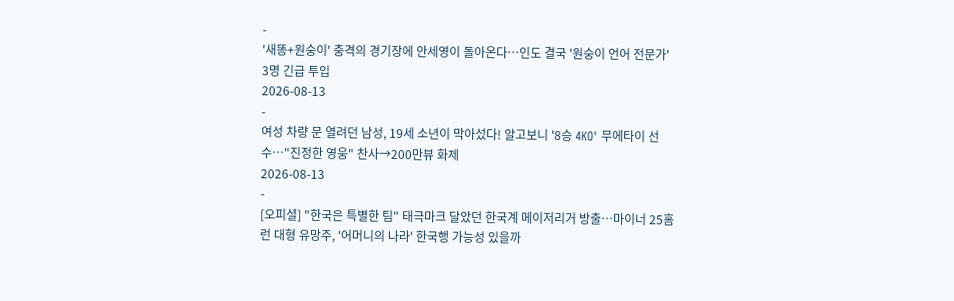-
'새똥+원숭이' 충격의 경기장에 안세영이 돌아온다…인도 결국 '원숭이 언어 전문가' 3명 긴급 투입
2026-08-13
-
여성 차량 문 열려던 남성, 19세 소년이 막아섰다! 알고보니 '8승 4KO' 무에타이 선수…"진정한 영웅" 찬사→200만뷰 화제
2026-08-13
-
[오피셜] "한국은 특별한 팀" 태극마크 달았던 한국계 메이저리거 방출…마이너 25홈런 대형 유망주, '어머니의 나라' 한국행 가능성 있을까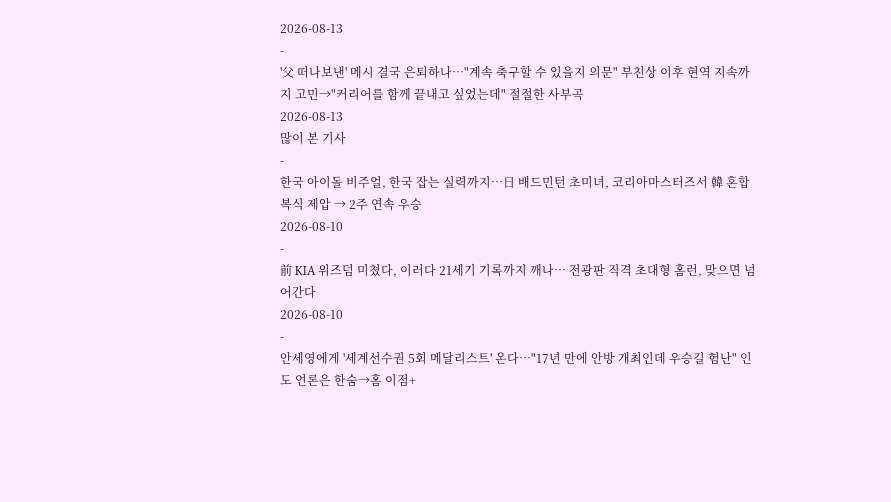2026-08-13
-
'父 떠나보낸' 메시 결국 은퇴하나…"계속 축구할 수 있을지 의문" 부친상 이후 현역 지속까지 고민→"커리어를 함께 끝내고 싶었는데" 절절한 사부곡
2026-08-13
많이 본 기사
-
한국 아이돌 비주얼, 한국 잡는 실력까지…日 배드민턴 초미녀, 코리아마스터즈서 韓 혼합복식 제압 → 2주 연속 우승
2026-08-10
-
前 KIA 위즈덤 미쳤다, 이러다 21세기 기록까지 깨나… 전광판 직격 초대형 홈런, 맞으면 넘어간다
2026-08-10
-
안세영에게 '세계선수권 5회 메달리스트' 온다…"17년 만에 안방 개최인데 우승길 험난" 인도 언론은 한숨→홈 이점+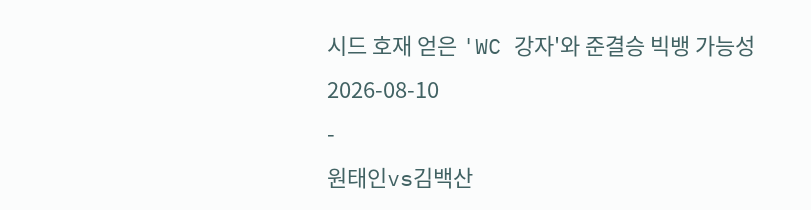시드 호재 얻은 'WC 강자'와 준결승 빅뱅 가능성
2026-08-10
-
원태인vs김백산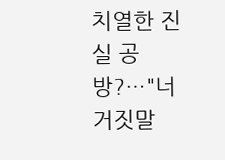치열한 진실 공방?…"너 거짓말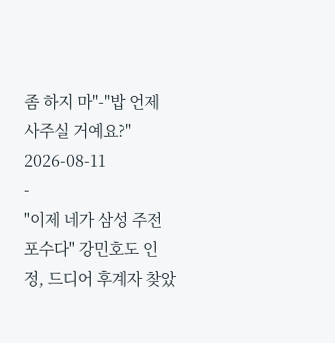좀 하지 마"-"밥 언제 사주실 거예요?"
2026-08-11
-
"이제 네가 삼성 주전 포수다" 강민호도 인정, 드디어 후계자 찾았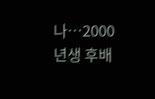나…2000년생 후배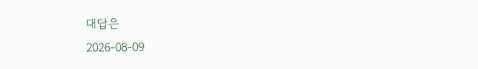대답은
2026-08-09